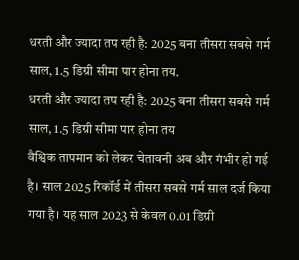धरती और ज्यादा तप रही है: 2025 बना तीसरा सबसे गर्म साल, 1.5 डिग्री सीमा पार होना तय.
धरती और ज्यादा तप रही है: 2025 बना तीसरा सबसे गर्म साल, 1.5 डिग्री सीमा पार होना तय
वैश्विक तापमान को लेकर चेतावनी अब और गंभीर हो गई है। साल 2025 रिकॉर्ड में तीसरा सबसे गर्म साल दर्ज किया गया है। यह साल 2023 से केवल 0.01 डिग्री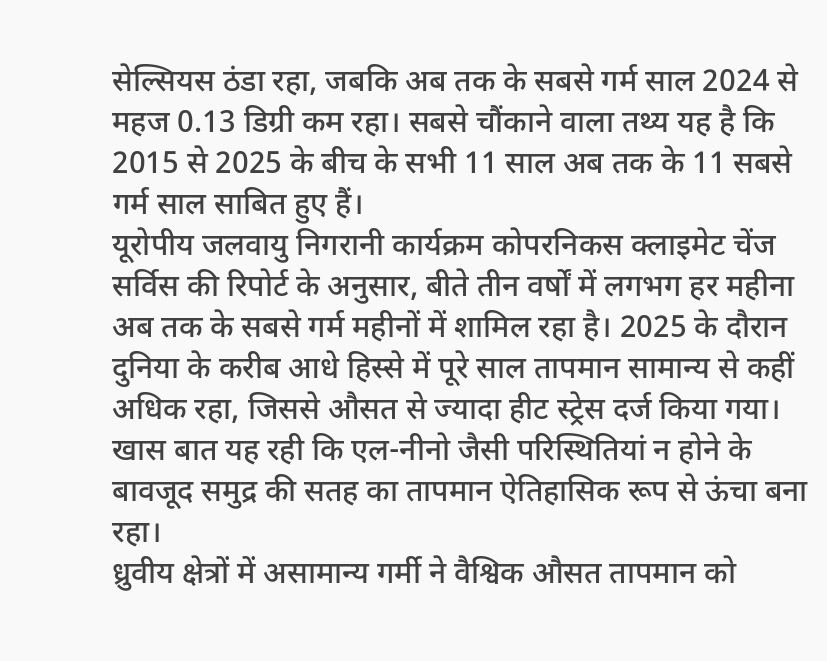सेल्सियस ठंडा रहा, जबकि अब तक के सबसे गर्म साल 2024 से महज 0.13 डिग्री कम रहा। सबसे चौंकाने वाला तथ्य यह है कि 2015 से 2025 के बीच के सभी 11 साल अब तक के 11 सबसे गर्म साल साबित हुए हैं।
यूरोपीय जलवायु निगरानी कार्यक्रम कोपरनिकस क्लाइमेट चेंज सर्विस की रिपोर्ट के अनुसार, बीते तीन वर्षों में लगभग हर महीना अब तक के सबसे गर्म महीनों में शामिल रहा है। 2025 के दौरान दुनिया के करीब आधे हिस्से में पूरे साल तापमान सामान्य से कहीं अधिक रहा, जिससे औसत से ज्यादा हीट स्ट्रेस दर्ज किया गया। खास बात यह रही कि एल-नीनो जैसी परिस्थितियां न होने के बावजूद समुद्र की सतह का तापमान ऐतिहासिक रूप से ऊंचा बना रहा।
ध्रुवीय क्षेत्रों में असामान्य गर्मी ने वैश्विक औसत तापमान को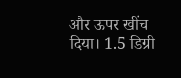और ऊपर खींच दिया। 1.5 डिग्री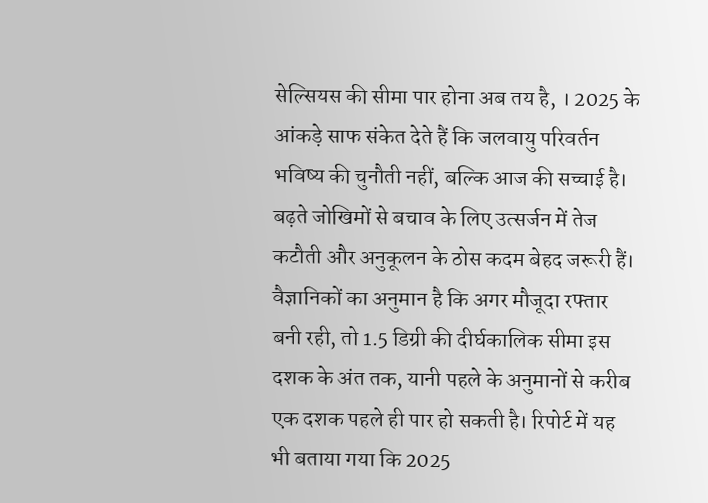सेल्सियस की सीमा पार होना अब तय है, । 2025 के आंकड़े साफ संकेत देते हैं कि जलवायु परिवर्तन भविष्य की चुनौती नहीं, बल्कि आज की सच्चाई है। बढ़ते जोखिमों से बचाव के लिए उत्सर्जन में तेज कटौती और अनुकूलन के ठोस कदम बेहद जरूरी हैं।
वैज्ञानिकों का अनुमान है कि अगर मौजूदा रफ्तार बनी रही, तो 1.5 डिग्री की दीर्घकालिक सीमा इस दशक के अंत तक, यानी पहले के अनुमानों से करीब एक दशक पहले ही पार हो सकती है। रिपोर्ट में यह भी बताया गया कि 2025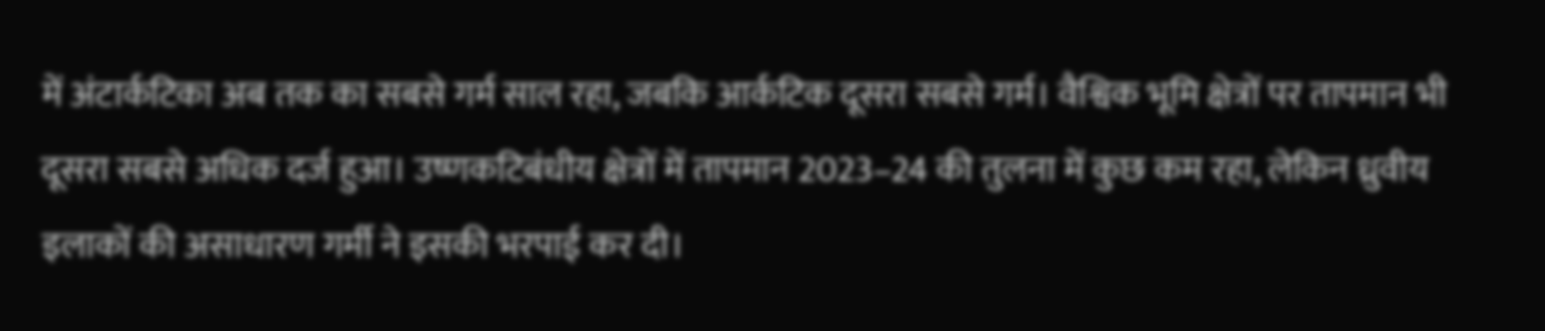में अंटार्कटिका अब तक का सबसे गर्म साल रहा, जबकि आर्कटिक दूसरा सबसे गर्म। वैश्विक भूमि क्षेत्रों पर तापमान भी दूसरा सबसे अधिक दर्ज हुआ। उष्णकटिबंधीय क्षेत्रों में तापमान 2023–24 की तुलना में कुछ कम रहा, लेकिन ध्रुवीय इलाकों की असाधारण गर्मी ने इसकी भरपाई कर दी।